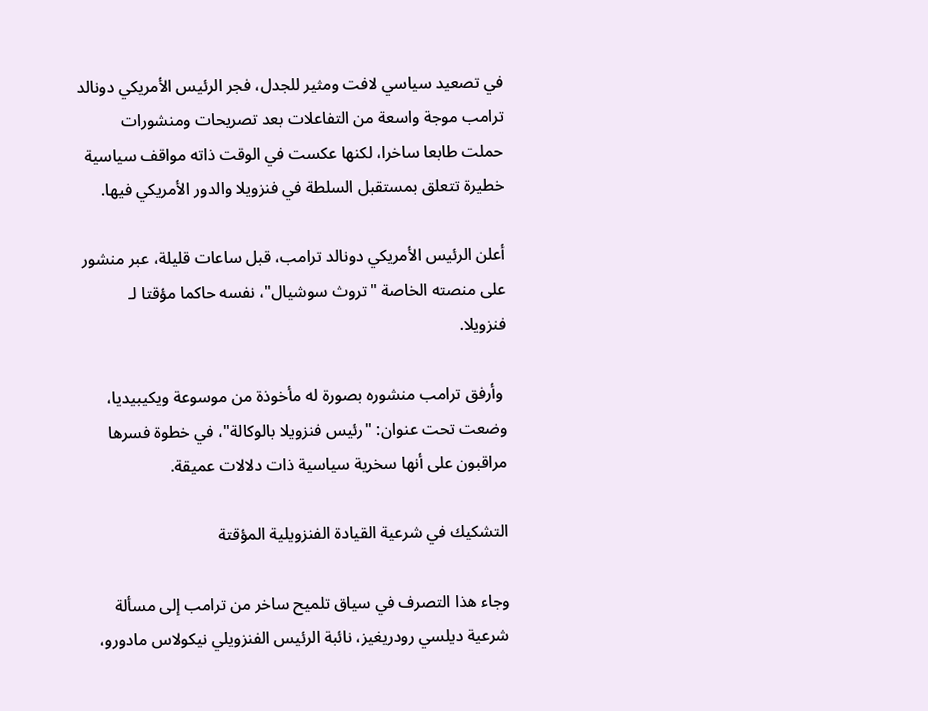في تصعيد سياسي لافت ومثير للجدل، فجر الرئيس الأمريكي دونالد ترامب موجة واسعة من التفاعلات بعد تصريحات ومنشورات حملت طابعا ساخرا، لكنها عكست في الوقت ذاته مواقف سياسية خطيرة تتعلق بمستقبل السلطة في فنزويلا والدور الأمريكي فيها.

أعلن الرئيس الأمريكي دونالد ترامب، قبل ساعات قليلة، عبر منشور على منصته الخاصة "تروث سوشيال"، نفسه حاكما مؤقتا لـ فنزويلا.

 وأرفق ترامب منشوره بصورة له مأخوذة من موسوعة ويكيبيديا، وضعت تحت عنوان: "رئيس فنزويلا بالوكالة"، في خطوة فسرها مراقبون على أنها سخرية سياسية ذات دلالات عميقة.

التشكيك في شرعية القيادة الفنزويلية المؤقتة

وجاء هذا التصرف في سياق تلميح ساخر من ترامب إلى مسألة شرعية ديلسي رودريغيز، نائبة الرئيس الفنزويلي نيكولاس مادورو،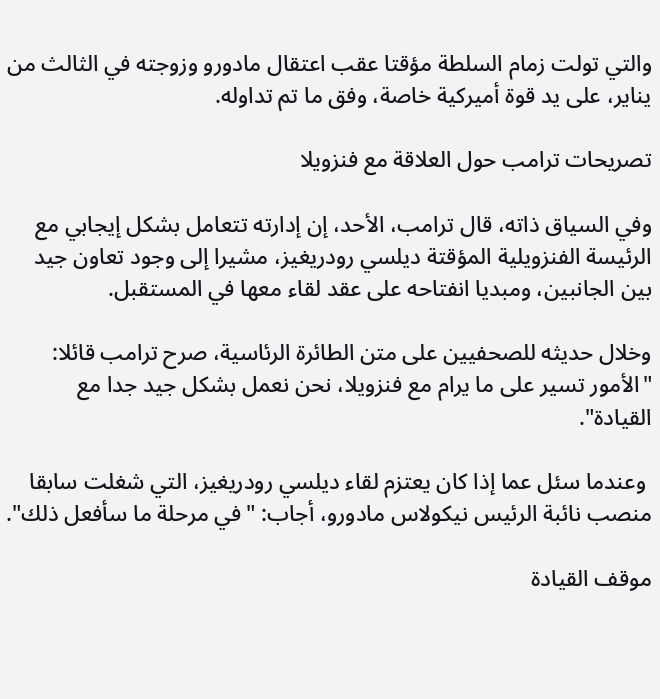والتي تولت زمام السلطة مؤقتا عقب اعتقال مادورو وزوجته في الثالث من يناير، على يد قوة أميركية خاصة، وفق ما تم تداوله.

تصريحات ترامب حول العلاقة مع فنزويلا

وفي السياق ذاته، قال ترامب، الأحد، إن إدارته تتعامل بشكل إيجابي مع الرئيسة الفنزويلية المؤقتة ديلسي رودريغيز، مشيرا إلى وجود تعاون جيد بين الجانبين، ومبديا انفتاحه على عقد لقاء معها في المستقبل.

وخلال حديثه للصحفيين على متن الطائرة الرئاسية، صرح ترامب قائلا: "الأمور تسير على ما يرام مع فنزويلا، نحن نعمل بشكل جيد جدا مع القيادة".

 وعندما سئل عما إذا كان يعتزم لقاء ديلسي رودريغيز، التي شغلت سابقا منصب نائبة الرئيس نيكولاس مادورو، أجاب: "في مرحلة ما سأفعل ذلك".

موقف القيادة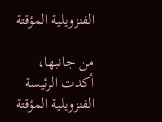الفنزويلية المؤقتة

من جانبها، أكدت الرئيسة الفنزويلية المؤقتة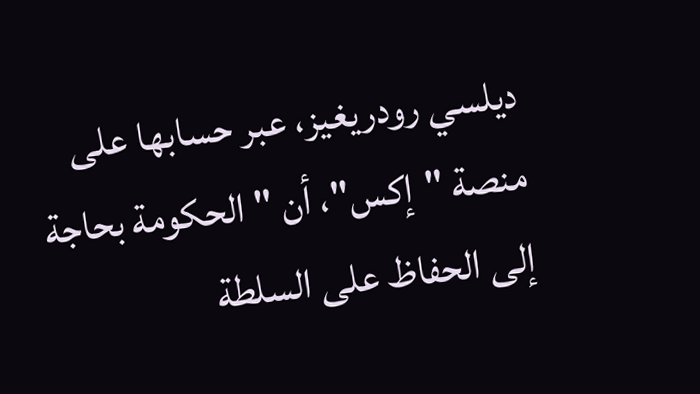ديلسي رودريغيز، عبر حسابها على منصة "إكس"، أن "الحكومة بحاجة إلى الحفاظ على السلطة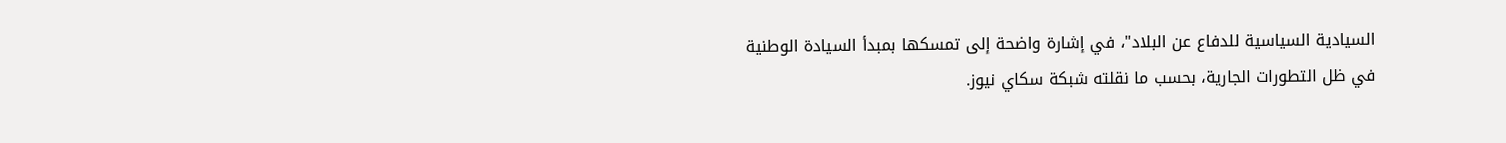السيادية السياسية للدفاع عن البلاد"، في إشارة واضحة إلى تمسكها بمبدأ السيادة الوطنية في ظل التطورات الجارية، بحسب ما نقلته شبكة سكاي نيوز.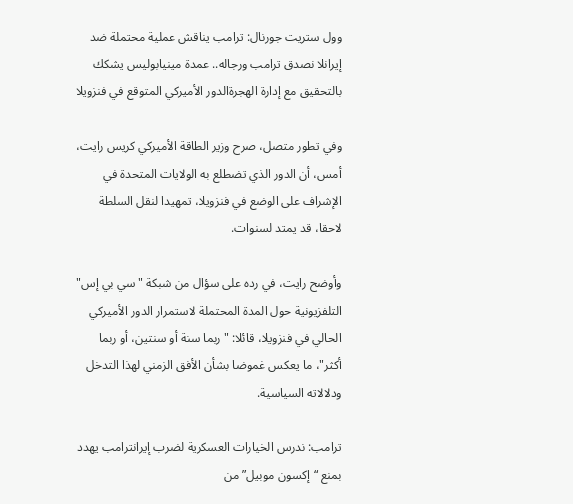وول ستريت جورنال: ترامب يناقش عملية محتملة ضد إيرانلا نصدق ترامب ورجاله.. عمدة مينيابوليس يشكك بالتحقيق مع إدارة الهجرةالدور الأميركي المتوقع في فنزويلا

وفي تطور متصل، صرح وزير الطاقة الأميركي كريس رايت، أمس، أن الدور الذي تضطلع به الولايات المتحدة في الإشراف على الوضع في فنزويلا، تمهيدا لنقل السلطة لاحقا، قد يمتد لسنوات.

وأوضح رايت، في رده على سؤال من شبكة "سي بي إس" التلفزيونية حول المدة المحتملة لاستمرار الدور الأميركي الحالي في فنزويلا، قائلا: "ربما سنة أو سنتين، أو ربما أكثر"، ما يعكس غموضا بشأن الأفق الزمني لهذا التدخل ودلالاته السياسية.

ترامب: ندرس الخيارات العسكرية لضرب إيرانترامب يهدد بمنع “إكسون موبيل” من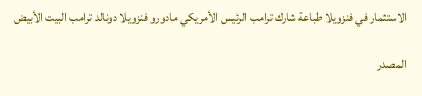الاستثمار في فنزويلا طباعة شارك ترامب الرئيس الأمريكي مادورو فنزويلا دونالد ترامب البيت الأبيض

المصدر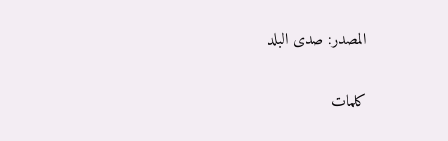المصدر: صدى البلد

كلمات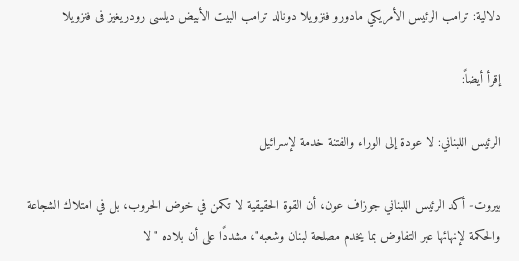دلالية: ترامب الرئيس الأمريكي مادورو فنزويلا دونالد ترامب البيت الأبيض دیلسی رودریغیز فی فنزویلا

إقرأ أيضاً:

الرئيس اللبناني: لا عودة إلى الوراء والفتنة خدمة لإسرائيل

بيروت- أكد الرئيس اللبناني جوزاف عون، أن القوة الحقيقية لا تكمن في خوض الحروب، بل في امتلاك الشجاعة والحكمة لإنهائها عبر التفاوض بما يخدم مصلحة لبنان وشعبه"، مشددًا على أن بلاده "لا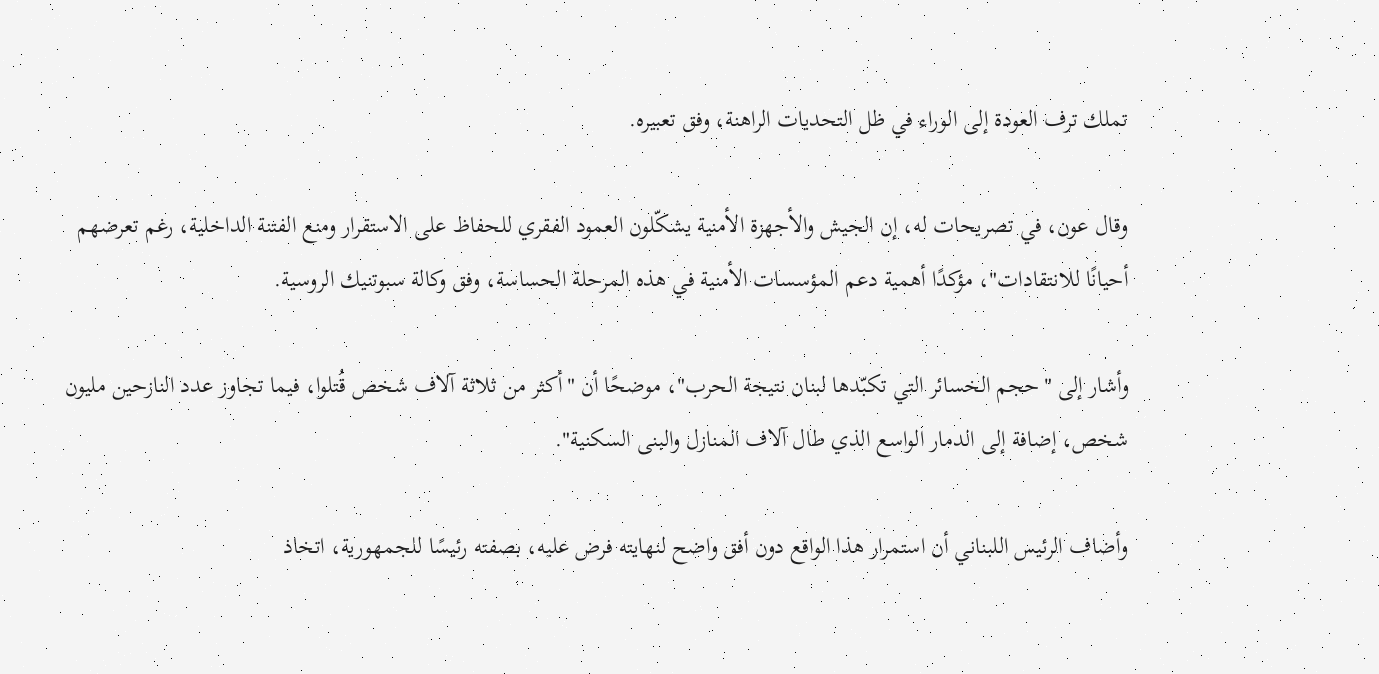تملك ترف العودة إلى الوراء في ظل التحديات الراهنة، وفق تعبيره.

وقال عون، في تصريحات له، إن الجيش والأجهزة الأمنية يشكّلون العمود الفقري للحفاظ على الاستقرار ومنع الفتنة الداخلية، رغم تعرضهم أحيانًا للانتقادات"، مؤكدًا أهمية دعم المؤسسات الأمنية في هذه المرحلة الحساسة، وفق وكالة سبوتنيك الروسية.

وأشار إلى "حجم الخسائر التي تكبّدها لبنان نتيجة الحرب"، موضحًا أن "أكثر من ثلاثة آلاف شخص قُتلوا، فيما تجاوز عدد النازحين مليون شخص، إضافة إلى الدمار الواسع الذي طال آلاف المنازل والبنى السكنية".

وأضاف الرئيس اللبناني أن استمرار هذا الواقع دون أفق واضح لنهايته فرض عليه، بصفته رئيسًا للجمهورية، اتخاذ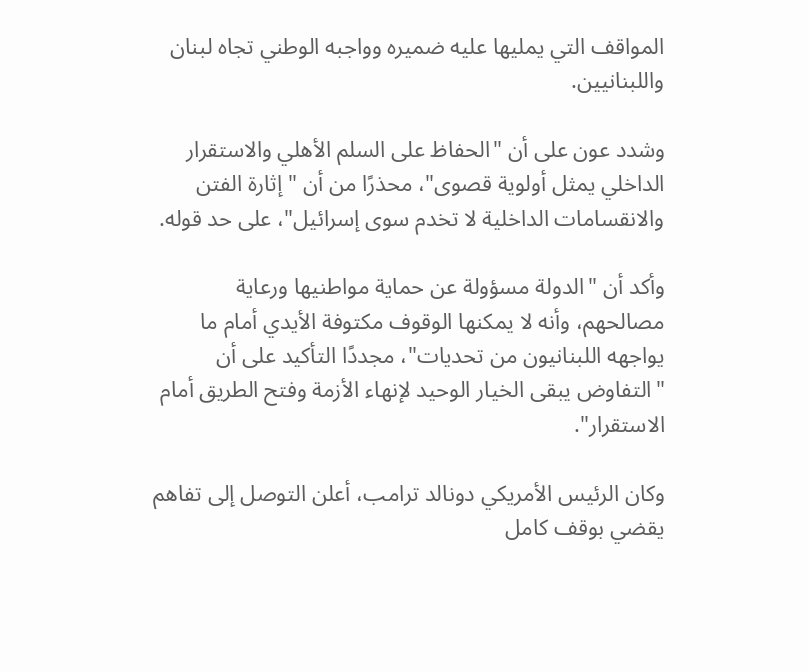المواقف التي يمليها عليه ضميره وواجبه الوطني تجاه لبنان واللبنانيين.

وشدد عون على أن "الحفاظ على السلم الأهلي والاستقرار الداخلي يمثل أولوية قصوى"، محذرًا من أن "إثارة الفتن والانقسامات الداخلية لا تخدم سوى إسرائيل"، على حد قوله.

وأكد أن "الدولة مسؤولة عن حماية مواطنيها ورعاية مصالحهم، وأنه لا يمكنها الوقوف مكتوفة الأيدي أمام ما يواجهه اللبنانيون من تحديات"، مجددًا التأكيد على أن "التفاوض يبقى الخيار الوحيد لإنهاء الأزمة وفتح الطريق أمام الاستقرار".

وكان الرئيس الأمريكي دونالد ترامب، أعلن التوصل إلى تفاهم يقضي بوقف كامل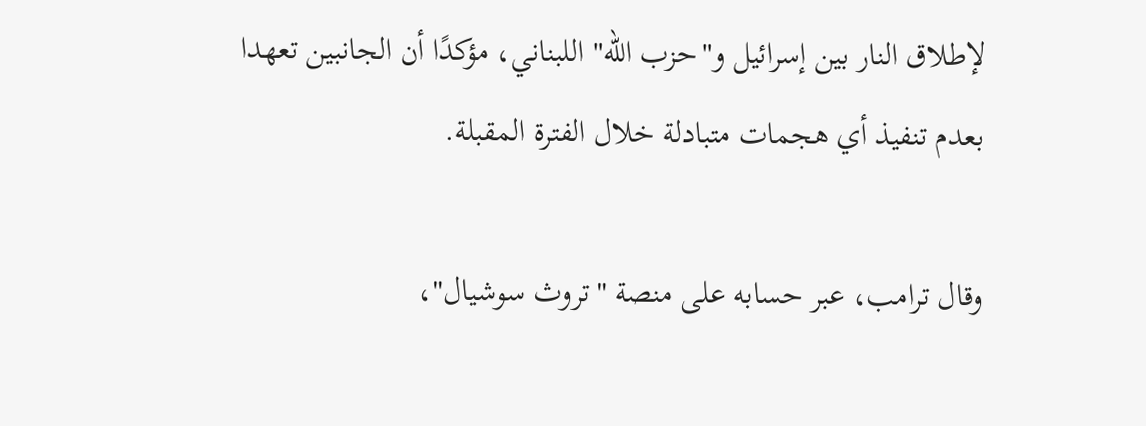لإطلاق النار بين إسرائيل و"حزب الله" اللبناني، مؤكدًا أن الجانبين تعهدا بعدم تنفيذ أي هجمات متبادلة خلال الفترة المقبلة.

وقال ترامب، عبر حسابه على منصة "تروث سوشيال"،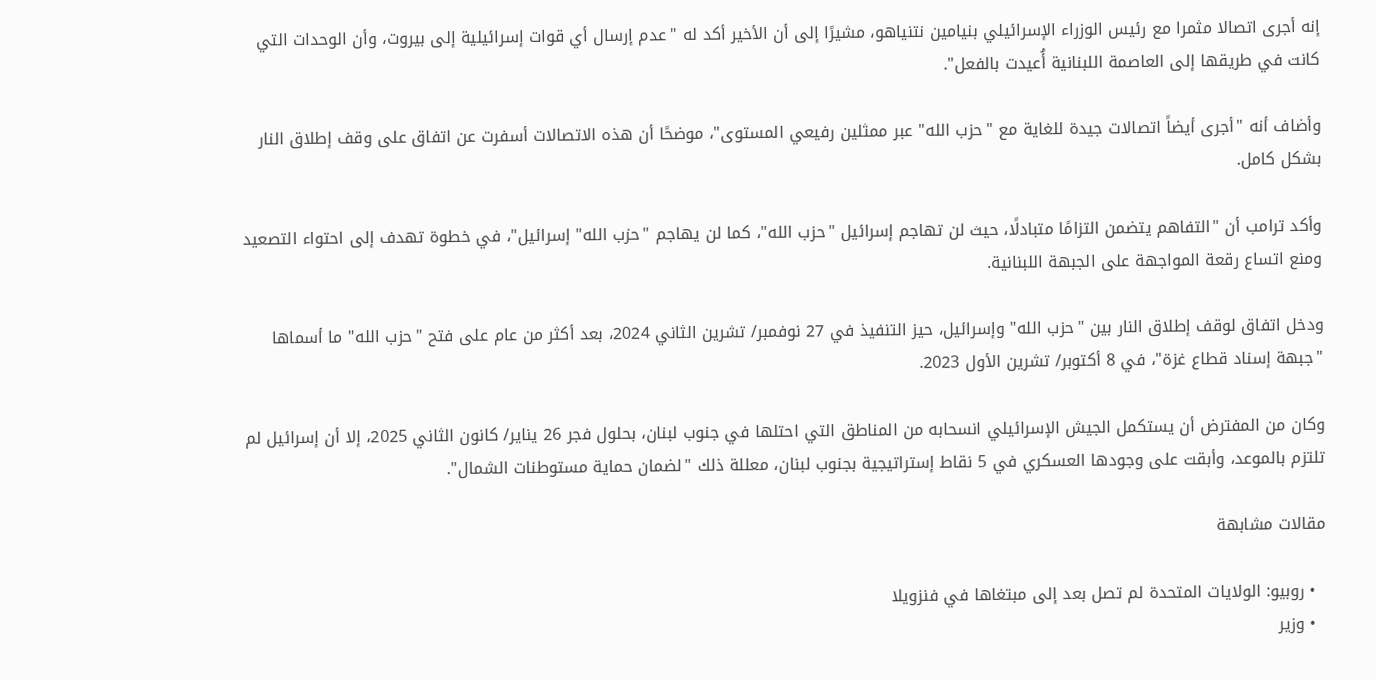إنه أجرى اتصالا مثمرا مع رئيس الوزراء الإسرائيلي بنيامين نتنياهو، مشيرًا إلى أن الأخير أكد له "عدم إرسال أي قوات إسرائيلية إلى بيروت، وأن الوحدات التي كانت في طريقها إلى العاصمة اللبنانية أُعيدت بالفعل".

وأضاف أنه "أجرى أيضاً اتصالات جيدة للغاية مع "حزب الله" عبر ممثلين رفيعي المستوى"، موضحًا أن هذه الاتصالات أسفرت عن اتفاق على وقف إطلاق النار بشكل كامل.

وأكد ترامب أن "التفاهم يتضمن التزامًا متبادلًا، حيث لن تهاجم إسرائيل "حزب الله"، كما لن يهاجم "حزب الله" إسرائيل"، في خطوة تهدف إلى احتواء التصعيد ومنع اتساع رقعة المواجهة على الجبهة اللبنانية.

ودخل اتفاق لوقف إطلاق النار بين "حزب الله" وإسرائيل، حيز التنفيذ في 27 نوفمبر/ تشرين الثاني 2024، بعد أكثر من عام على فتح "حزب الله" ما أسماها "جبهة إسناد قطاع غزة"، في 8 أكتوبر/ تشرين الأول 2023.

وكان من المفترض أن يستكمل الجيش الإسرائيلي انسحابه من المناطق التي احتلها في جنوب لبنان، بحلول فجر 26 يناير/ كانون الثاني 2025، إلا أن إسرائيل لم تلتزم بالموعد، وأبقت على وجودها العسكري في 5 نقاط إستراتيجية بجنوب لبنان، معللة ذلك "لضمان حماية مستوطنات الشمال".

مقالات مشابهة

  • روبيو: الولايات المتحدة لم تصل بعد إلى مبتغاها في فنزويلا
  • وزير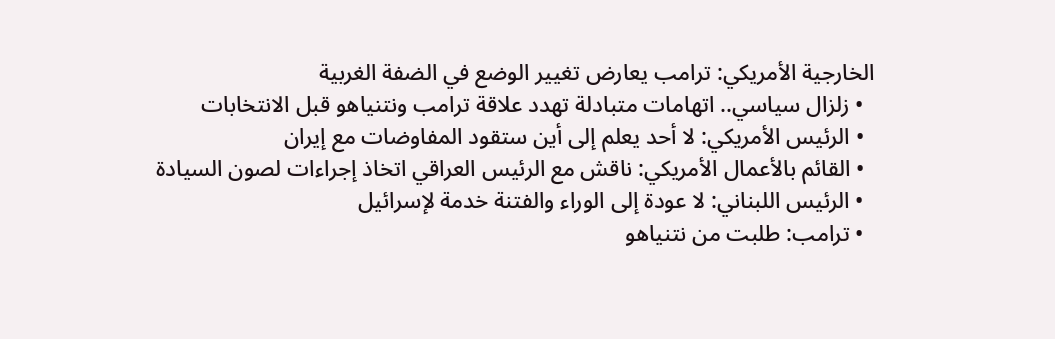الخارجية الأمريكي: ترامب يعارض تغيير الوضع في الضفة الغربية
  • زلزال سياسي.. اتهامات متبادلة تهدد علاقة ترامب ونتنياهو قبل الانتخابات
  • الرئيس الأمريكي: لا أحد يعلم إلى أين ستقود المفاوضات مع إيران
  • القائم بالأعمال الأمريكي: ناقش مع الرئيس العراقي اتخاذ إجراءات لصون السيادة
  • الرئيس اللبناني: لا عودة إلى الوراء والفتنة خدمة لإسرائيل
  • ترامب: طلبت من نتنياهو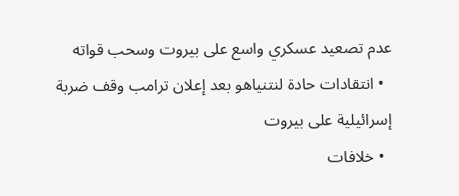عدم تصعيد عسكري واسع على بيروت وسحب قواته
  • انتقادات حادة لنتنياهو بعد إعلان ترامب وقف ضربة إسرائيلية على بيروت
  • خلافات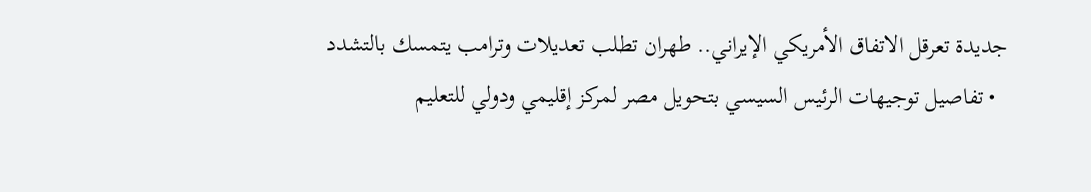جديدة تعرقل الاتفاق الأمريكي الإيراني.. طهران تطلب تعديلات وترامب يتمسك بالتشدد
  • تفاصيل توجيهات الرئيس السيسي بتحويل مصر لمركز إقليمي ودولي للتعليم